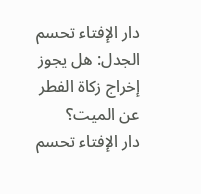دار الإفتاء تحسم الجدل: هل يجوز إخراج زكاة الفطر عن الميت؟
دار الإفتاء تحسم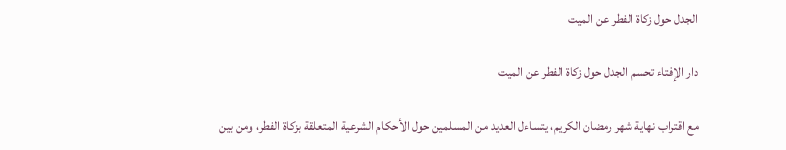الجدل حول زكاة الفطر عن الميت

دار الإفتاء تحسم الجدل حول زكاة الفطر عن الميت

مع اقتراب نهاية شهر رمضان الكريم، يتساءل العديد من المسلمين حول الأحكام الشرعية المتعلقة بزكاة الفطر، ومن بين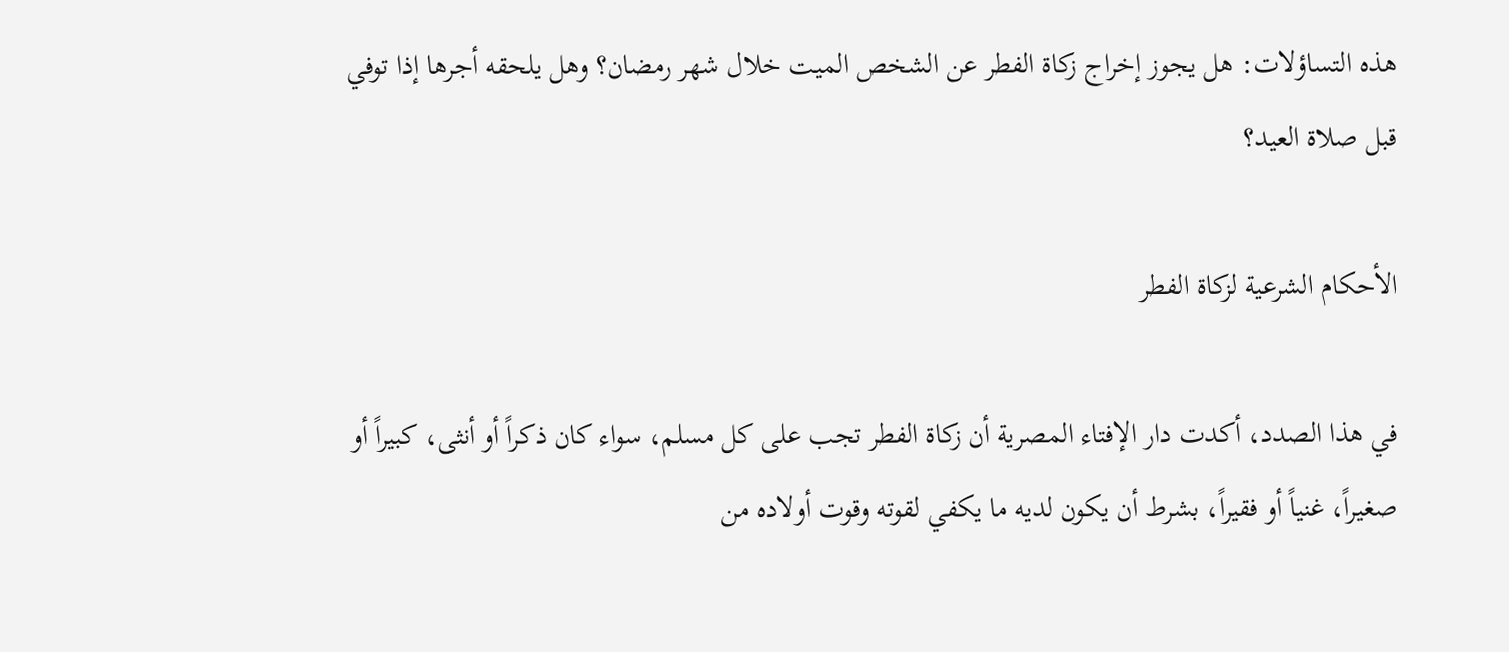هذه التساؤلات: هل يجوز إخراج زكاة الفطر عن الشخص الميت خلال شهر رمضان؟ وهل يلحقه أجرها إذا توفي قبل صلاة العيد؟

الأحكام الشرعية لزكاة الفطر

في هذا الصدد، أكدت دار الإفتاء المصرية أن زكاة الفطر تجب على كل مسلم، سواء كان ذكراً أو أنثى، كبيراً أو صغيراً، غنياً أو فقيراً، بشرط أن يكون لديه ما يكفي لقوته وقوت أولاده من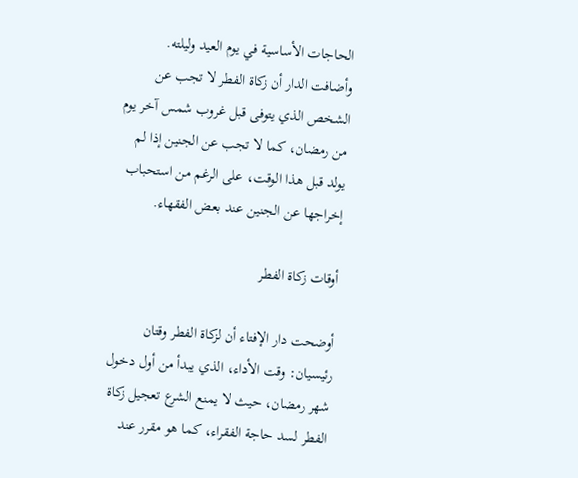الحاجات الأساسية في يوم العيد وليلته. وأضافت الدار أن زكاة الفطر لا تجب عن الشخص الذي يتوفى قبل غروب شمس آخر يوم من رمضان، كما لا تجب عن الجنين إذا لم يولد قبل هذا الوقت، على الرغم من استحباب إخراجها عن الجنين عند بعض الفقهاء.

أوقات زكاة الفطر

أوضحت دار الإفتاء أن لزكاة الفطر وقتان رئيسيان: وقت الأداء، الذي يبدأ من أول دخول شهر رمضان، حيث لا يمنع الشرع تعجيل زكاة الفطر لسد حاجة الفقراء، كما هو مقرر عند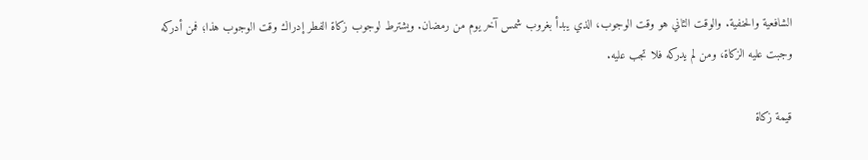الشافعية والحنفية. والوقت الثاني هو وقت الوجوب، الذي يبدأ بغروب شمس آخر يوم من رمضان. ويشترط لوجوب زكاة الفطر إدراك وقت الوجوب هذا؛ فمن أدركه وجبت عليه الزكاة، ومن لم يدركه فلا تجب عليه.

قيمة زكاة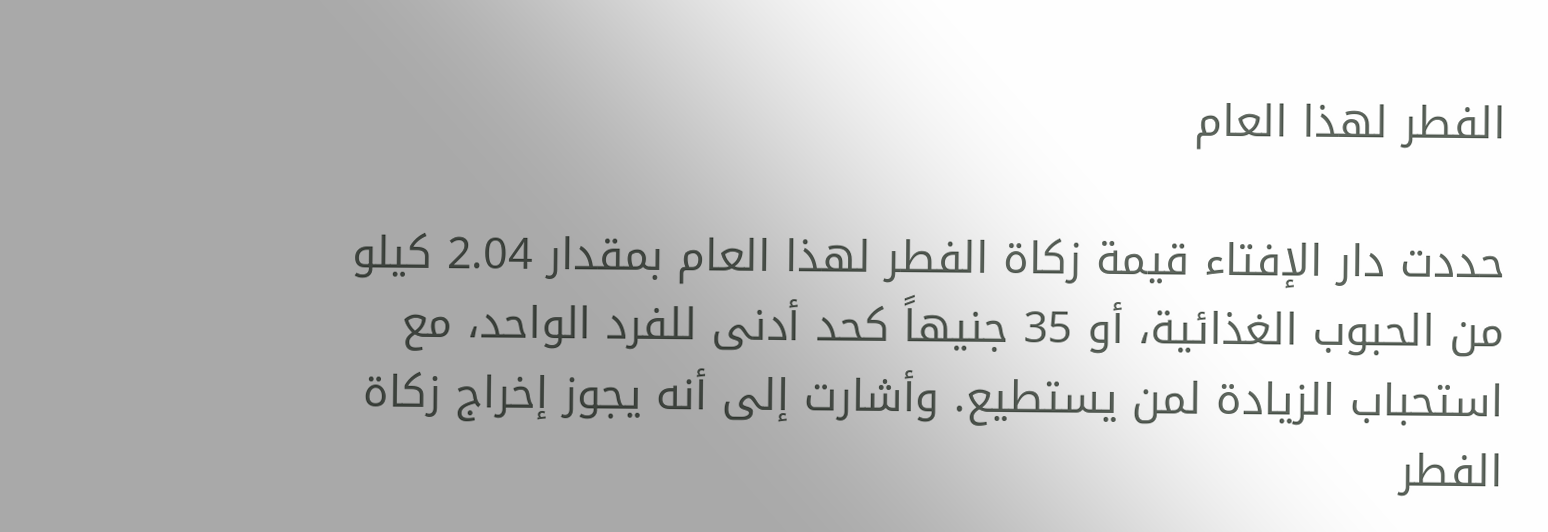الفطر لهذا العام

حددت دار الإفتاء قيمة زكاة الفطر لهذا العام بمقدار 2.04 كيلو من الحبوب الغذائية، أو 35 جنيهاً كحد أدنى للفرد الواحد، مع استحباب الزيادة لمن يستطيع. وأشارت إلى أنه يجوز إخراج زكاة الفطر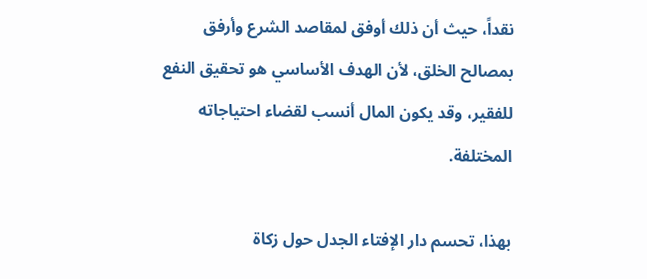نقداً، حيث أن ذلك أوفق لمقاصد الشرع وأرفق بمصالح الخلق، لأن الهدف الأساسي هو تحقيق النفع للفقير، وقد يكون المال أنسب لقضاء احتياجاته المختلفة.

بهذا، تحسم دار الإفتاء الجدل حول زكاة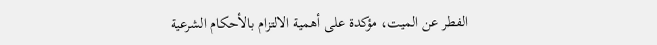الفطر عن الميت، مؤكدة على أهمية الالتزام بالأحكام الشرعية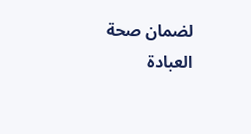لضمان صحة العبادة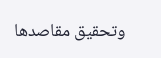وتحقيق مقاصدها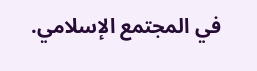في المجتمع الإسلامي.